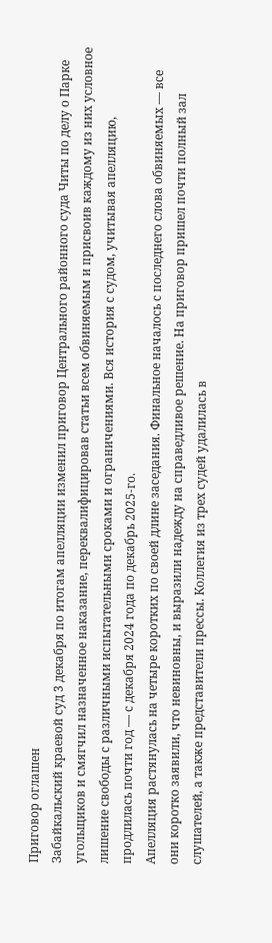Приговор оглашен
Забайкальский краевой суд 3 декабря по итогам апелляции изменил приговор Центрального районного суда Читы по делу о Парке угольщиков и смягчил назначенное наказание, переквалифицировав статьи всем обвиняемым и присвоив каждому из них условное лишение свободы с различными испытательными сроками и ограничениями. Вся история с судом, учитывая апелляцию, продлилась почти год — с декабря 2024 года по декабрь 2025-го.
Апелляция растянулась на четыре коротких по своей длине заседания. Финальное началось с последнего слова обвиняемых — все они коротко заявили, что невиновны, и выразили надежду на справедливое решение. На приговор пришел почти полный зал слушателей, а также представители прессы. Коллегия из трех судей удалилась в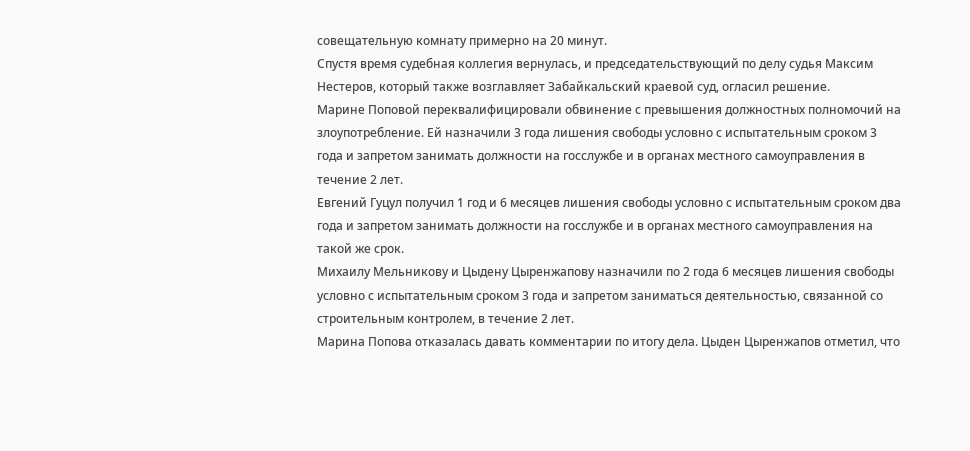совещательную комнату примерно на 20 минут.
Спустя время судебная коллегия вернулась, и председательствующий по делу судья Максим Нестеров, который также возглавляет Забайкальский краевой суд, огласил решение.
Марине Поповой переквалифицировали обвинение с превышения должностных полномочий на злоупотребление. Ей назначили 3 года лишения свободы условно с испытательным сроком 3 года и запретом занимать должности на госслужбе и в органах местного самоуправления в течение 2 лет.
Евгений Гуцул получил 1 год и 6 месяцев лишения свободы условно с испытательным сроком два года и запретом занимать должности на госслужбе и в органах местного самоуправления на такой же срок.
Михаилу Мельникову и Цыдену Цыренжапову назначили по 2 года 6 месяцев лишения свободы условно с испытательным сроком 3 года и запретом заниматься деятельностью, связанной со строительным контролем, в течение 2 лет.
Марина Попова отказалась давать комментарии по итогу дела. Цыден Цыренжапов отметил, что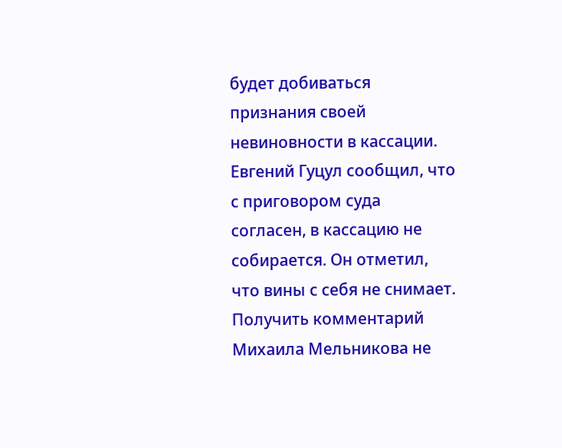будет добиваться признания своей невиновности в кассации. Евгений Гуцул сообщил, что с приговором суда согласен, в кассацию не собирается. Он отметил, что вины с себя не снимает. Получить комментарий Михаила Мельникова не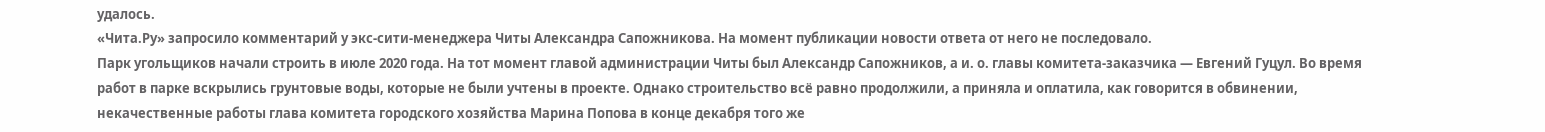удалось.
«Чита.Ру» запросило комментарий у экс-сити-менеджера Читы Александра Сапожникова. На момент публикации новости ответа от него не последовало.
Парк угольщиков начали строить в июле 2020 года. На тот момент главой администрации Читы был Александр Сапожников, а и. о. главы комитета-заказчика — Евгений Гуцул. Во время работ в парке вскрылись грунтовые воды, которые не были учтены в проекте. Однако строительство всё равно продолжили, а приняла и оплатила, как говорится в обвинении, некачественные работы глава комитета городского хозяйства Марина Попова в конце декабря того же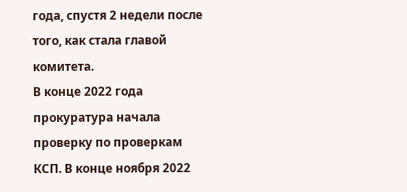года, спустя 2 недели после того, как стала главой комитета.
В конце 2022 года прокуратура начала проверку по проверкам КСП. В конце ноября 2022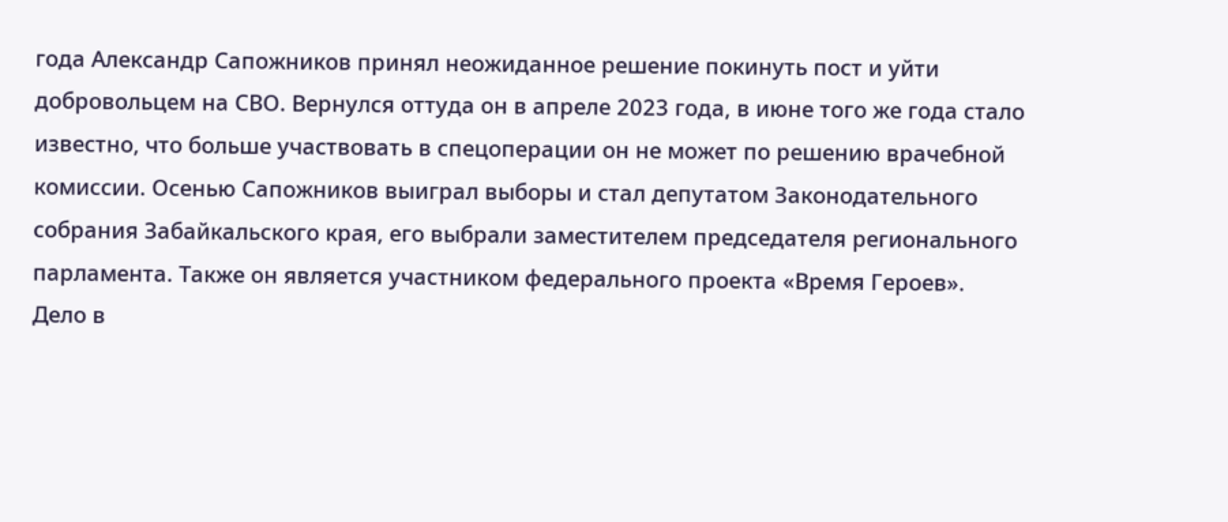года Александр Сапожников принял неожиданное решение покинуть пост и уйти добровольцем на СВО. Вернулся оттуда он в апреле 2023 года, в июне того же года стало известно, что больше участвовать в спецоперации он не может по решению врачебной комиссии. Осенью Сапожников выиграл выборы и стал депутатом Законодательного собрания Забайкальского края, его выбрали заместителем председателя регионального парламента. Также он является участником федерального проекта «Время Героев».
Дело в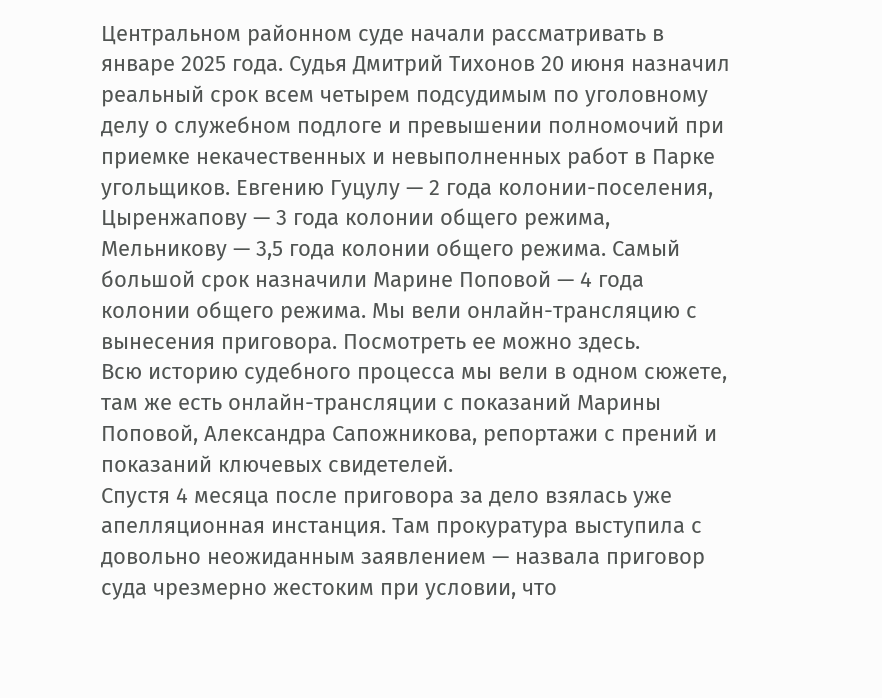Центральном районном суде начали рассматривать в январе 2025 года. Судья Дмитрий Тихонов 20 июня назначил реальный срок всем четырем подсудимым по уголовному делу о служебном подлоге и превышении полномочий при приемке некачественных и невыполненных работ в Парке угольщиков. Евгению Гуцулу — 2 года колонии-поселения, Цыренжапову — 3 года колонии общего режима, Мельникову — 3,5 года колонии общего режима. Самый большой срок назначили Марине Поповой — 4 года колонии общего режима. Мы вели онлайн-трансляцию с вынесения приговора. Посмотреть ее можно здесь.
Всю историю судебного процесса мы вели в одном сюжете, там же есть онлайн-трансляции с показаний Марины Поповой, Александра Сапожникова, репортажи с прений и показаний ключевых свидетелей.
Спустя 4 месяца после приговора за дело взялась уже апелляционная инстанция. Там прокуратура выступила с довольно неожиданным заявлением — назвала приговор суда чрезмерно жестоким при условии, что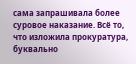сама запрашивала более суровое наказание. Всё то, что изложила прокуратура, буквально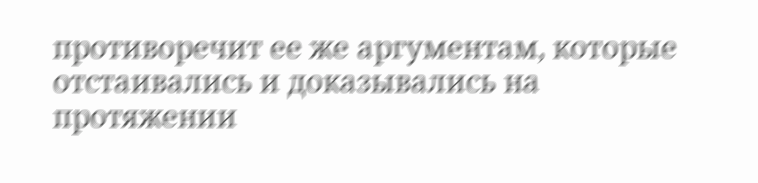противоречит ее же аргументам, которые отстаивались и доказывались на протяжении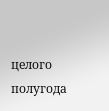целого полугода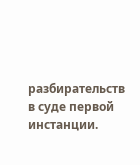разбирательств в суде первой инстанции.